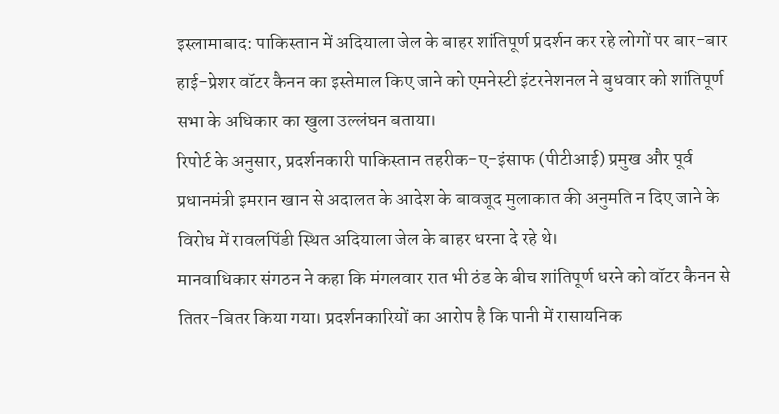इस्लामाबाद: पाकिस्तान में अदियाला जेल के बाहर शांतिपूर्ण प्रदर्शन कर रहे लोगों पर बार-बार हाई-प्रेशर वॉटर कैनन का इस्तेमाल किए जाने को एमनेस्टी इंटरनेशनल ने बुधवार को शांतिपूर्ण सभा के अधिकार का खुला उल्लंघन बताया।
रिपोर्ट के अनुसार, प्रदर्शनकारी पाकिस्तान तहरीक-ए-इंसाफ (पीटीआई) प्रमुख और पूर्व प्रधानमंत्री इमरान खान से अदालत के आदेश के बावजूद मुलाकात की अनुमति न दिए जाने के विरोध में रावलपिंडी स्थित अदियाला जेल के बाहर धरना दे रहे थे।
मानवाधिकार संगठन ने कहा कि मंगलवार रात भी ठंड के बीच शांतिपूर्ण धरने को वॉटर कैनन से तितर-बितर किया गया। प्रदर्शनकारियों का आरोप है कि पानी में रासायनिक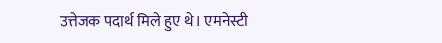उत्तेजक पदार्थ मिले हुए थे। एमनेस्टी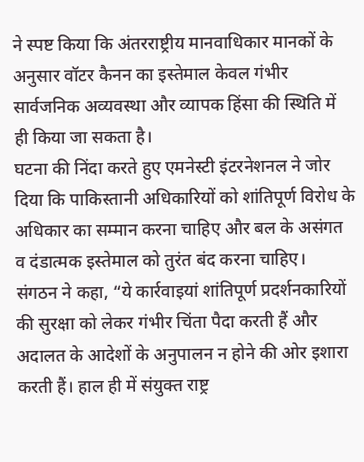ने स्पष्ट किया कि अंतरराष्ट्रीय मानवाधिकार मानकों के अनुसार वॉटर कैनन का इस्तेमाल केवल गंभीर सार्वजनिक अव्यवस्था और व्यापक हिंसा की स्थिति में ही किया जा सकता है।
घटना की निंदा करते हुए एमनेस्टी इंटरनेशनल ने जोर दिया कि पाकिस्तानी अधिकारियों को शांतिपूर्ण विरोध के अधिकार का सम्मान करना चाहिए और बल के असंगत व दंडात्मक इस्तेमाल को तुरंत बंद करना चाहिए।
संगठन ने कहा, “ये कार्रवाइयां शांतिपूर्ण प्रदर्शनकारियों की सुरक्षा को लेकर गंभीर चिंता पैदा करती हैं और अदालत के आदेशों के अनुपालन न होने की ओर इशारा करती हैं। हाल ही में संयुक्त राष्ट्र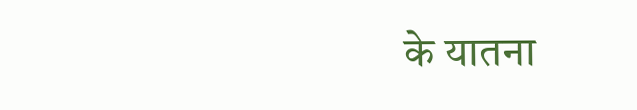के यातना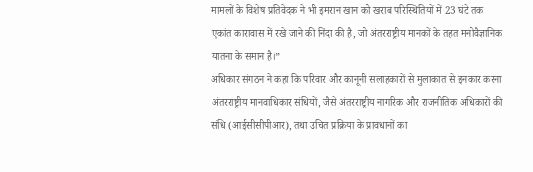मामलों के विशेष प्रतिवेदक ने भी इमरान खान को खराब परिस्थितियों में 23 घंटे तक एकांत कारावास में रखे जाने की निंदा की है, जो अंतरराष्ट्रीय मानकों के तहत मनोवैज्ञानिक यातना के समान है।”
अधिकार संगठन ने कहा कि परिवार और कानूनी सलाहकारों से मुलाकात से इनकार करना अंतरराष्ट्रीय मानवाधिकार संधियों, जैसे अंतरराष्ट्रीय नागरिक और राजनीतिक अधिकारों की संधि (आईसीसीपीआर), तथा उचित प्रक्रिया के प्रावधानों का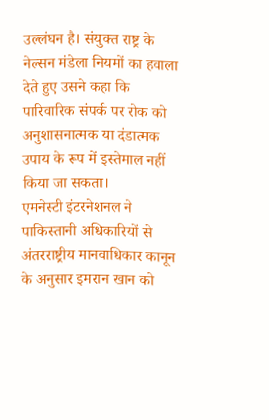उल्लंघन है। संयुक्त राष्ट्र के नेल्सन मंडेला नियमों का हवाला देते हुए उसने कहा कि पारिवारिक संपर्क पर रोक को अनुशासनात्मक या दंडात्मक उपाय के रूप में इस्तेमाल नहीं किया जा सकता।
एमनेस्टी इंटरनेशनल ने पाकिस्तानी अधिकारियों से अंतरराष्ट्रीय मानवाधिकार कानून के अनुसार इमरान खान को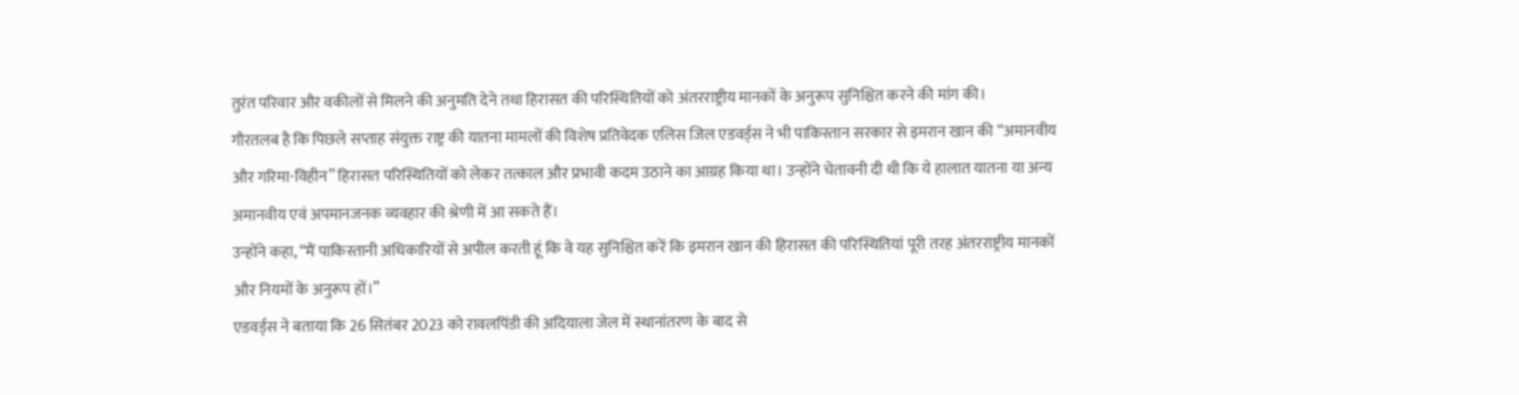तुरंत परिवार और वकीलों से मिलने की अनुमति देने तथा हिरासत की परिस्थितियों को अंतरराष्ट्रीय मानकों के अनुरूप सुनिश्चित करने की मांग की।
गौरतलब है कि पिछले सप्ताह संयुक्त राष्ट्र की यातना मामलों की विशेष प्रतिवेदक एलिस जिल एडवर्ड्स ने भी पाकिस्तान सरकार से इमरान खान की “अमानवीय और गरिमा-विहीन” हिरासत परिस्थितियों को लेकर तत्काल और प्रभावी कदम उठाने का आग्रह किया था। उन्होंने चेतावनी दी थी कि ये हालात यातना या अन्य अमानवीय एवं अपमानजनक व्यवहार की श्रेणी में आ सकते हैं।
उन्होंने कहा, “मैं पाकिस्तानी अधिकारियों से अपील करती हूं कि वे यह सुनिश्चित करें कि इमरान खान की हिरासत की परिस्थितियां पूरी तरह अंतरराष्ट्रीय मानकों और नियमों के अनुरूप हों।”
एडवर्ड्स ने बताया कि 26 सितंबर 2023 को रावलपिंडी की अदियाला जेल में स्थानांतरण के बाद से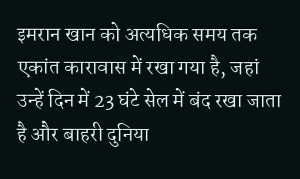इमरान खान को अत्यधिक समय तक एकांत कारावास में रखा गया है, जहां उन्हें दिन में 23 घंटे सेल में बंद रखा जाता है और बाहरी दुनिया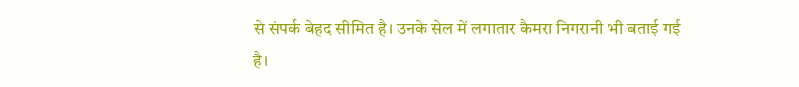से संपर्क बेहद सीमित है। उनके सेल में लगातार कैमरा निगरानी भी बताई गई है।